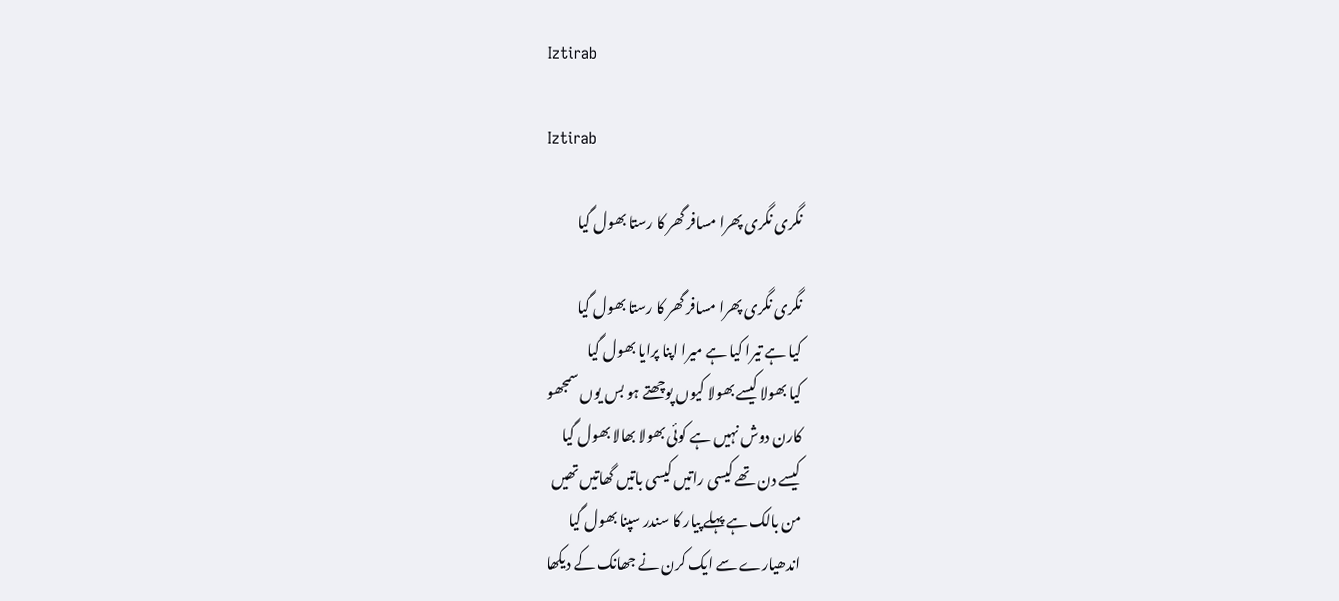Iztirab

Iztirab

نگری نگری پھرا مسافر گھر کا رستا بھول گیا

نگری نگری پھرا مسافر گھر کا رستا بھول گیا
کیا ہے تیرا کیا ہے میرا اپنا پرایا بھول گیا
کیا بھولا کیسے بھولا کیوں پوچھتے ہو بس یوں سمجھو
کارن دوش نہیں ہے کوئی بھولا بھالا بھول گیا
کیسے دن تھے کیسی راتیں کیسی باتیں گھاتیں تھیں
من بالک ہے پہلے پیار کا سندر سپنا بھول گیا
اندھیارے سے ایک کرن نے جھانک کے دیکھا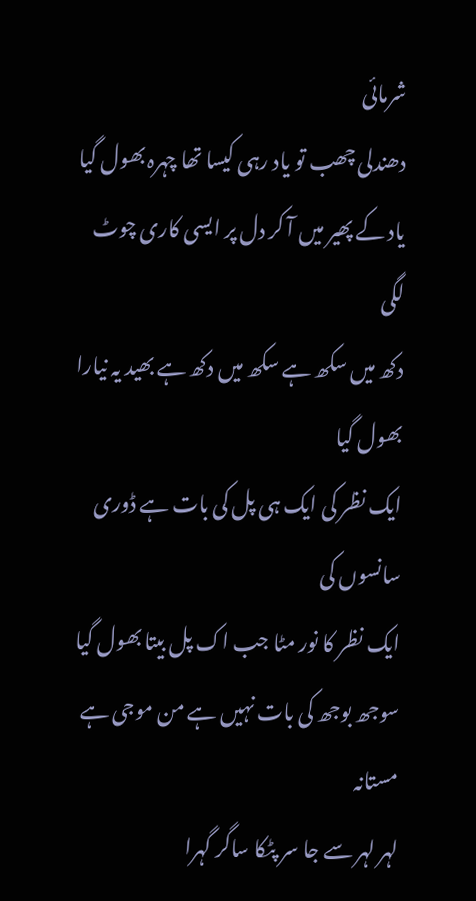شرمائی
دھندلی چھب تو یاد رہی کیسا تھا چہرہ بھول گیا
یاد کے پھیر میں آ کر دل پر ایسی کاری چوٹ لگی
دکھ میں سکھ ہے سکھ میں دکھ ہے بھید یہ نیارا بھول گیا
ایک نظر کی ایک ہی پل کی بات ہے ڈوری سانسوں کی
ایک نظر کا نور مٹا جب اک پل بیتا بھول گیا
سوجھ بوجھ کی بات نہیں ہے من موجی ہے مستانہ
لہر لہر سے جا سر پٹکا ساگر گہرا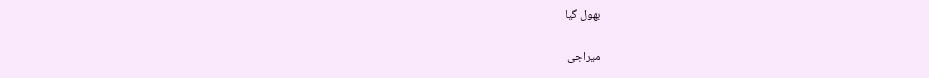بھول گیا

میراجی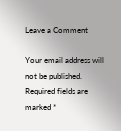Leave a Comment

Your email address will not be published. Required fields are marked *